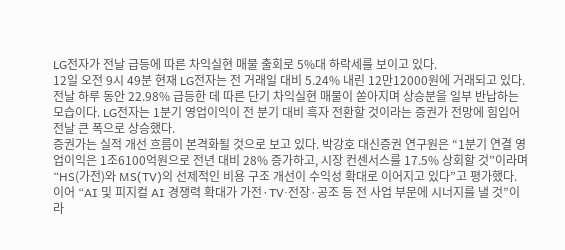LG전자가 전날 급등에 따른 차익실현 매물 출회로 5%대 하락세를 보이고 있다.
12일 오전 9시 49분 현재 LG전자는 전 거래일 대비 5.24% 내린 12만12000원에 거래되고 있다.
전날 하루 동안 22.98% 급등한 데 따른 단기 차익실현 매물이 쏟아지며 상승분을 일부 반납하는 모습이다. LG전자는 1분기 영업이익이 전 분기 대비 흑자 전환할 것이라는 증권가 전망에 힘입어 전날 큰 폭으로 상승했다.
증권가는 실적 개선 흐름이 본격화될 것으로 보고 있다. 박강호 대신증권 연구원은 “1분기 연결 영업이익은 1조6100억원으로 전년 대비 28% 증가하고, 시장 컨센서스를 17.5% 상회할 것”이라며 “HS(가전)와 MS(TV)의 선제적인 비용 구조 개선이 수익성 확대로 이어지고 있다”고 평가했다.
이어 “AI 및 피지컬 AI 경쟁력 확대가 가전·TV·전장·공조 등 전 사업 부문에 시너지를 낼 것”이라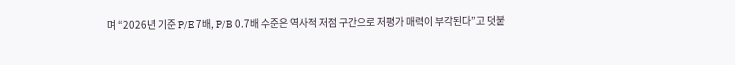며 “2026년 기준 P/E 7배, P/B 0.7배 수준은 역사적 저점 구간으로 저평가 매력이 부각된다”고 덧붙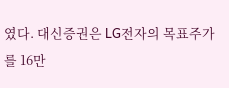였다. 대신증권은 LG전자의 목표주가를 16만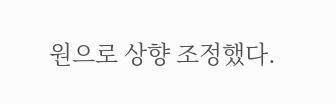원으로 상향 조정했다.